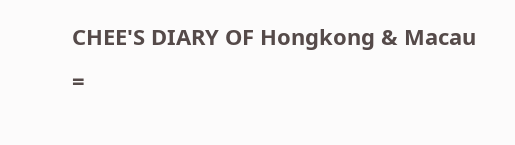CHEE'S DIARY OF Hongkong & Macau
=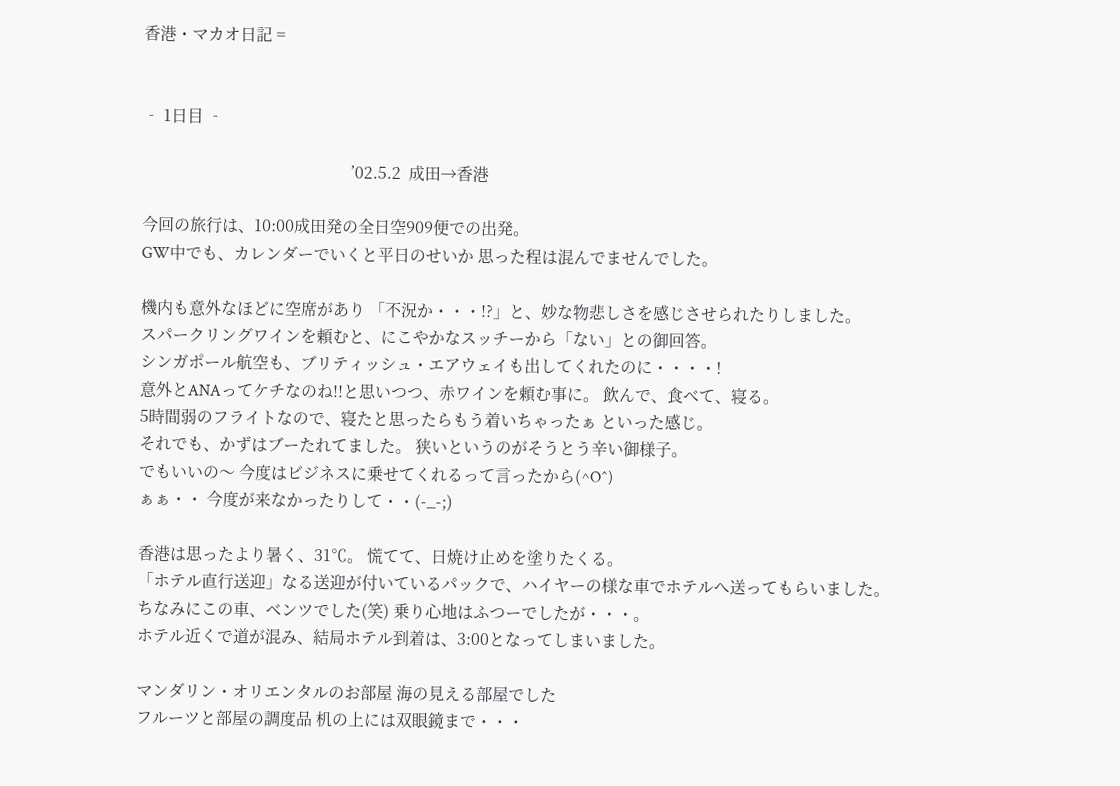香港・マカオ日記 =


‐ 1日目 ‐

                                                    ’02.5.2  成田→香港

今回の旅行は、10:00成田発の全日空909便での出発。
GW中でも、カレンダーでいくと平日のせいか 思った程は混んでませんでした。

機内も意外なほどに空席があり 「不況か・・・!?」と、妙な物悲しさを感じさせられたりしました。
スパークリングワインを頼むと、にこやかなスッチーから「ない」との御回答。
シンガポール航空も、ブリティッシュ・エアウェイも出してくれたのに・・・・!
意外とANAってケチなのね!!と思いつつ、赤ワインを頼む事に。 飲んで、食べて、寝る。
5時間弱のフライトなので、寝たと思ったらもう着いちゃったぁ といった感じ。
それでも、かずはブーたれてました。 狭いというのがそうとう辛い御様子。
でもいいの〜 今度はビジネスに乗せてくれるって言ったから(^O^)
ぁぁ・・ 今度が来なかったりして・・(-_-;)

香港は思ったより暑く、31℃。 慌てて、日焼け止めを塗りたくる。
「ホテル直行送迎」なる送迎が付いているパックで、ハイヤーの様な車でホテルへ送ってもらいました。
ちなみにこの車、ベンツでした(笑) 乗り心地はふつーでしたが・・・。
ホテル近くで道が混み、結局ホテル到着は、3:00となってしまいました。

マンダリン・オリエンタルのお部屋 海の見える部屋でした
フルーツと部屋の調度品 机の上には双眼鏡まで・・・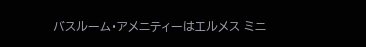バスルーム・アメニティーはエルメス ミニ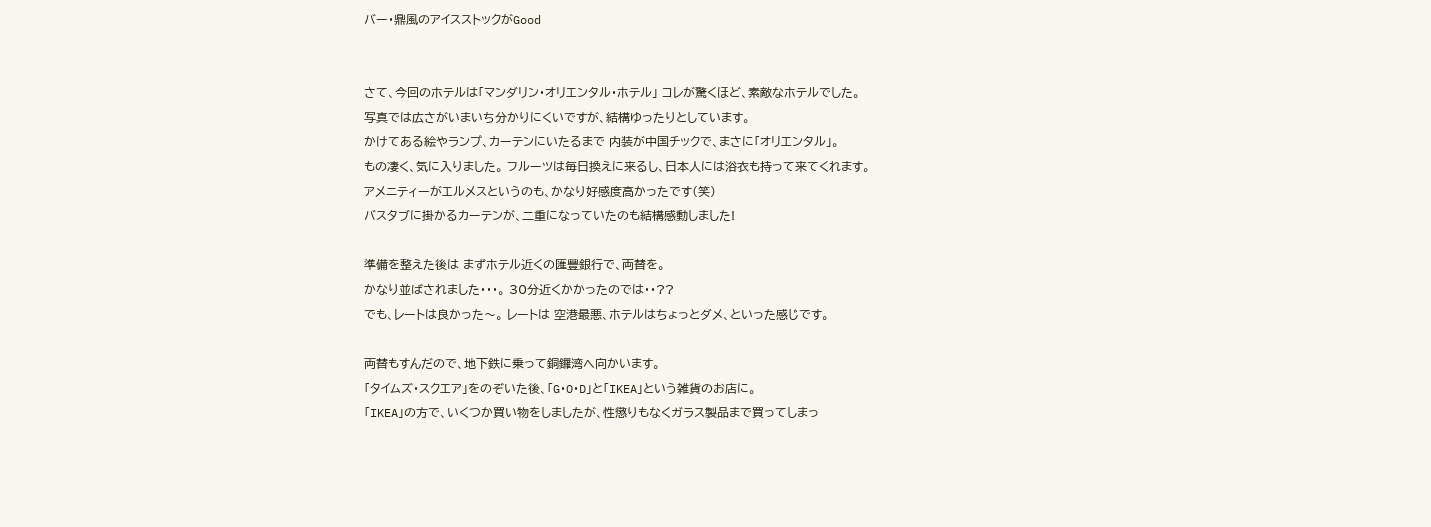バー・鼎風のアイスストックがGood


さて、今回のホテルは「マンダリン・オリエンタル・ホテル」 コレが驚くほど、素敵なホテルでした。
写真では広さがいまいち分かりにくいですが、結構ゆったりとしています。
かけてある絵やランプ、カーテンにいたるまで 内装が中国チックで、まさに「オリエンタル」。
もの凄く、気に入りました。 フルーツは毎日換えに来るし、日本人には浴衣も持って来てくれます。
アメニティーがエルメスというのも、かなり好感度高かったです(笑)
バスタブに掛かるカーテンが、二重になっていたのも結構感動しました!

準備を整えた後は まずホテル近くの匯豐銀行で、両替を。
かなり並ばされました・・・。 30分近くかかったのでは・・??
でも、レートは良かった〜。 レートは 空港最悪、ホテルはちょっとダメ、といった感じです。

両替もすんだので、地下鉄に乗って銅鑼湾へ向かいます。
「タイムズ・スクエア」をのぞいた後、「G・O・D」と「IKEA」という雑貨のお店に。
「IKEA」の方で、いくつか買い物をしましたが、性懲りもなくガラス製品まで買ってしまっ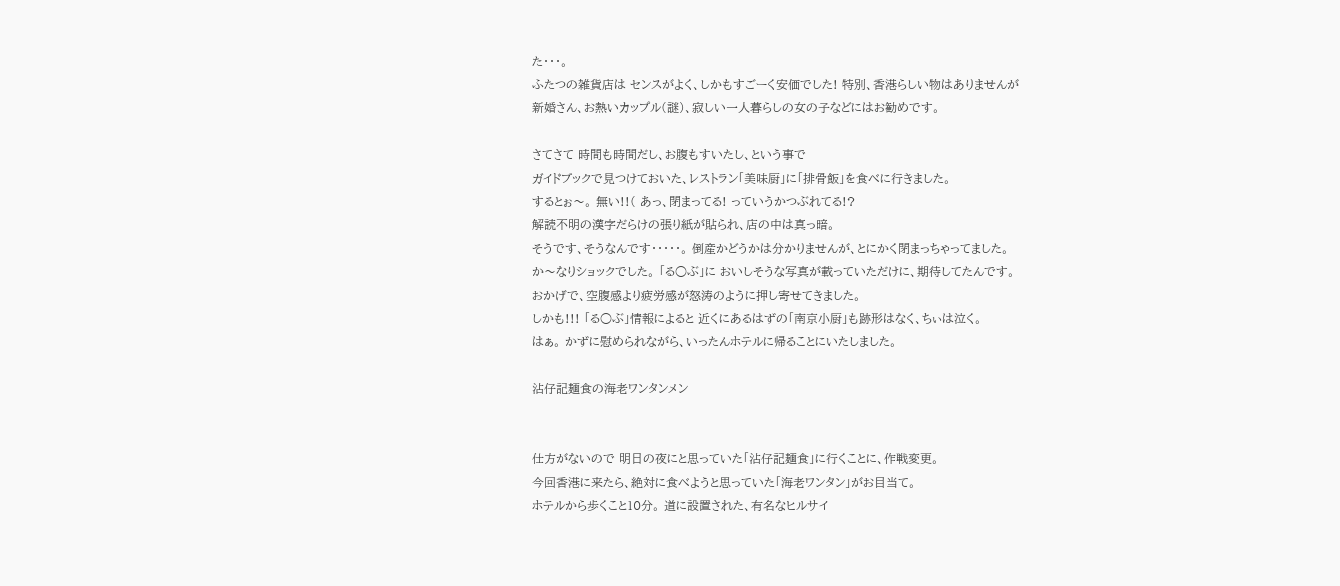た・・・。
ふたつの雑貨店は センスがよく、しかもすごーく安価でした! 特別、香港らしい物はありませんが
新婚さん、お熱いカップル(謎)、寂しい一人暮らしの女の子などにはお勧めです。

さてさて 時間も時間だし、お腹もすいたし、という事で
ガイドブックで見つけておいた、レストラン「美味厨」に「排骨飯」を食べに行きました。
するとぉ〜。 無い!!( あっ、閉まってる! っていうかつぶれてる!?
解読不明の漢字だらけの張り紙が貼られ、店の中は真っ暗。
そうです、そうなんです・・・・・。 倒産かどうかは分かりませんが、とにかく閉まっちゃってました。
か〜なりショックでした。 「る○ぶ」に おいしそうな写真が載っていただけに、期待してたんです。
おかげで、空腹感より疲労感が怒涛のように押し寄せてきました。
しかも!!! 「る○ぶ」情報によると 近くにあるはずの「南京小厨」も跡形はなく、ちぃは泣く。
はぁ。 かずに慰められながら、いったんホテルに帰ることにいたしました。

沾仔記麺食の海老ワンタンメン


仕方がないので 明日の夜にと思っていた「沾仔記麺食」に行くことに、作戦変更。
今回香港に来たら、絶対に食べようと思っていた「海老ワンタン」がお目当て。
ホテルから歩くこと10分。 道に設置された、有名なヒルサイ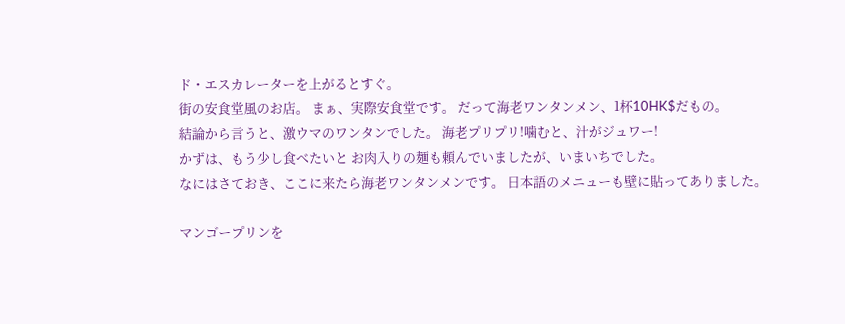ド・エスカレーターを上がるとすぐ。
街の安食堂風のお店。 まぁ、実際安食堂です。 だって海老ワンタンメン、1杯10HK$だもの。
結論から言うと、激ウマのワンタンでした。 海老プリプリ!噛むと、汁がジュワー!
かずは、もう少し食べたいと お肉入りの麺も頼んでいましたが、いまいちでした。
なにはさておき、ここに来たら海老ワンタンメンです。 日本語のメニューも壁に貼ってありました。

マンゴープリンを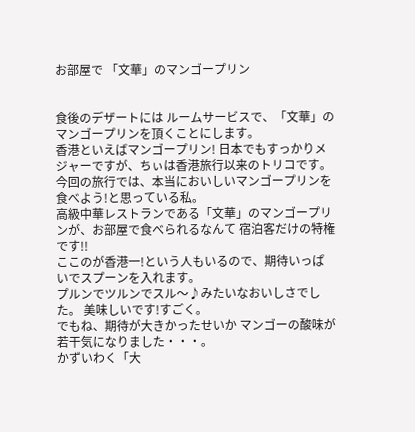お部屋で 「文華」のマンゴープリン


食後のデザートには ルームサービスで、「文華」のマンゴープリンを頂くことにします。
香港といえばマンゴープリン! 日本でもすっかりメジャーですが、ちぃは香港旅行以来のトリコです。
今回の旅行では、本当においしいマンゴープリンを食べよう!と思っている私。
高級中華レストランである「文華」のマンゴープリンが、お部屋で食べられるなんて 宿泊客だけの特権です!!
ここのが香港一!という人もいるので、期待いっぱいでスプーンを入れます。
プルンでツルンでスル〜♪みたいなおいしさでした。 美味しいです!すごく。
でもね、期待が大きかったせいか マンゴーの酸味が若干気になりました・・・。
かずいわく「大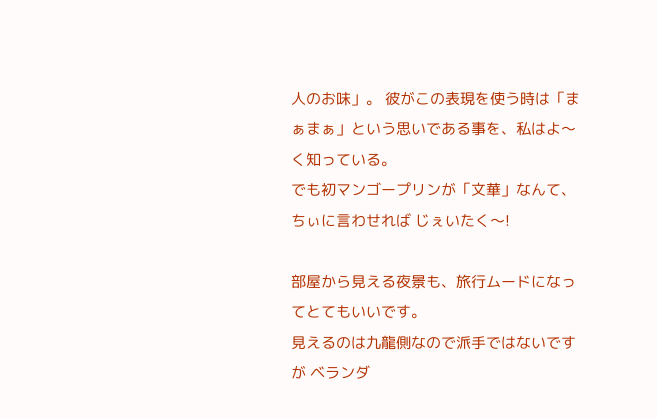人のお味」。 彼がこの表現を使う時は「まぁまぁ」という思いである事を、私はよ〜く知っている。
でも初マンゴープリンが「文華」なんて、ちぃに言わせれば じぇいたく〜!

部屋から見える夜景も、旅行ムードになってとてもいいです。
見えるのは九龍側なので派手ではないですが ベランダ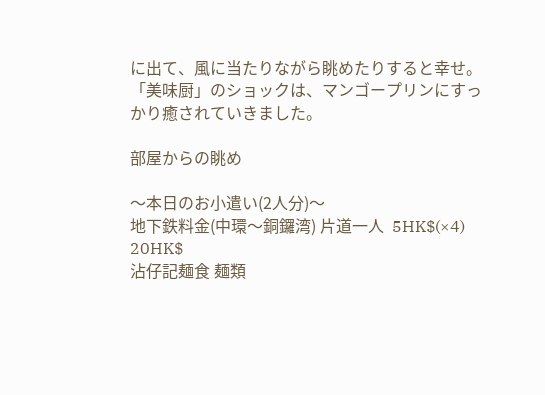に出て、風に当たりながら眺めたりすると幸せ。
「美味厨」のショックは、マンゴープリンにすっかり癒されていきました。

部屋からの眺め

〜本日のお小遣い(2人分)〜
地下鉄料金(中環〜銅鑼湾) 片道一人  5HK$(×4)    20HK$
沾仔記麺食 麺類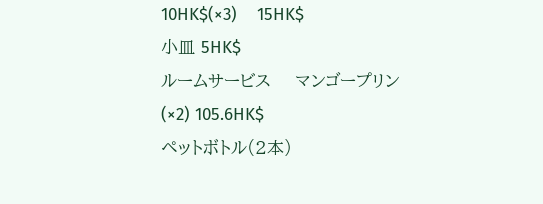10HK$(×3)    15HK$
小皿 5HK$
ルームサービス    マンゴープリン(×2) 105.6HK$
ペットボトル(2本)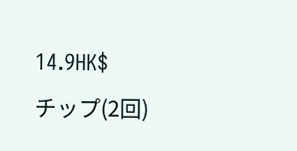14.9HK$
チップ(2回)